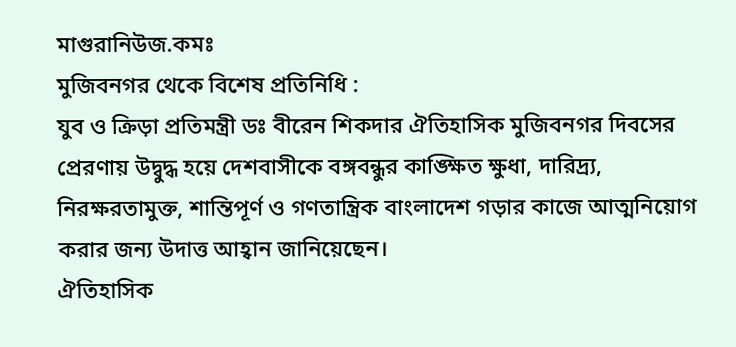মাগুরানিউজ.কমঃ
মুজিবনগর থেকে বিশেষ প্রতিনিধি :
যুব ও ক্রিড়া প্রতিমন্ত্রী ডঃ বীরেন শিকদার ঐতিহাসিক মুজিবনগর দিবসের প্রেরণায় উদ্বুদ্ধ হয়ে দেশবাসীকে বঙ্গবন্ধুর কাঙ্ক্ষিত ক্ষুধা, দারিদ্র্য, নিরক্ষরতামুক্ত, শান্তিপূর্ণ ও গণতান্ত্রিক বাংলাদেশ গড়ার কাজে আত্মনিয়োগ করার জন্য উদাত্ত আহ্বান জানিয়েছেন।
ঐতিহাসিক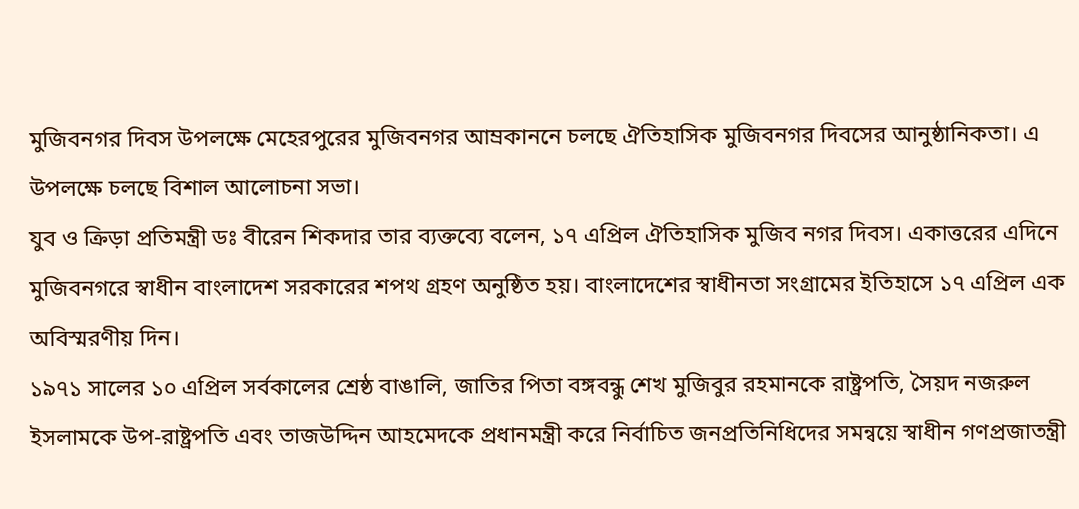মুজিবনগর দিবস উপলক্ষে মেহেরপুরের মুজিবনগর আম্রকাননে চলছে ঐতিহাসিক মুজিবনগর দিবসের আনুষ্ঠানিকতা। এ উপলক্ষে চলছে বিশাল আলোচনা সভা।
যুব ও ক্রিড়া প্রতিমন্ত্রী ডঃ বীরেন শিকদার তার ব্যক্তব্যে বলেন, ১৭ এপ্রিল ঐতিহাসিক মুজিব নগর দিবস। একাত্তরের এদিনে মুজিবনগরে স্বাধীন বাংলাদেশ সরকারের শপথ গ্রহণ অনুষ্ঠিত হয়। বাংলাদেশের স্বাধীনতা সংগ্রামের ইতিহাসে ১৭ এপ্রিল এক অবিস্মরণীয় দিন।
১৯৭১ সালের ১০ এপ্রিল সর্বকালের শ্রেষ্ঠ বাঙালি, জাতির পিতা বঙ্গবন্ধু শেখ মুজিবুর রহমানকে রাষ্ট্রপতি, সৈয়দ নজরুল ইসলামকে উপ-রাষ্ট্রপতি এবং তাজউদ্দিন আহমেদকে প্রধানমন্ত্রী করে নির্বাচিত জনপ্রতিনিধিদের সমন্বয়ে স্বাধীন গণপ্রজাতন্ত্রী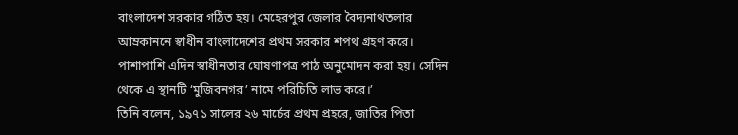বাংলাদেশ সরকার গঠিত হয়। মেহেরপুর জেলার বৈদ্যনাথতলার আম্রকাননে স্বাধীন বাংলাদেশের প্রথম সরকার শপথ গ্রহণ করে। পাশাপাশি এদিন স্বাধীনতার ঘোষণাপত্র পাঠ অনুমোদন করা হয়। সেদিন থেকে এ স্থানটি ‘মুজিবনগর’ নামে পরিচিতি লাভ করে।’
তিনি বলেন, ১৯৭১ সালের ২৬ মার্চের প্রথম প্রহরে, জাতির পিতা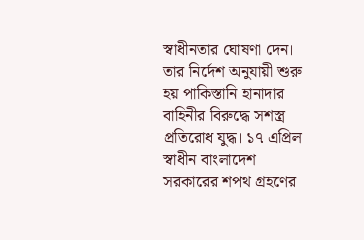স্বাধীনতার ঘোষণা দেন। তার নির্দেশ অনুযায়ী শুরু হয় পাকিস্তানি হানাদার বাহিনীর বিরুদ্ধে সশস্ত্র প্রতিরোধ যুদ্ধ। ১৭ এপ্রিল স্বাধীন বাংলাদেশ সরকারের শপথ গ্রহণের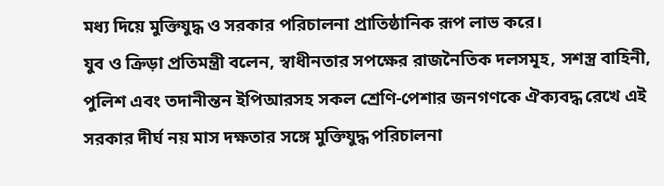মধ্য দিয়ে মুক্তিযুদ্ধ ও সরকার পরিচালনা প্রাতিষ্ঠানিক রূপ লাভ করে।
যুব ও ক্রিড়া প্রতিমন্ত্রী বলেন, স্বাধীনতার সপক্ষের রাজনৈতিক দলসমূহ, সশস্ত্র বাহিনী, পুলিশ এবং তদানীন্তন ইপিআরসহ সকল শ্রেণি-পেশার জনগণকে ঐক্যবদ্ধ রেখে এই সরকার দীর্ঘ নয় মাস দক্ষতার সঙ্গে মুক্তিযুদ্ধ পরিচালনা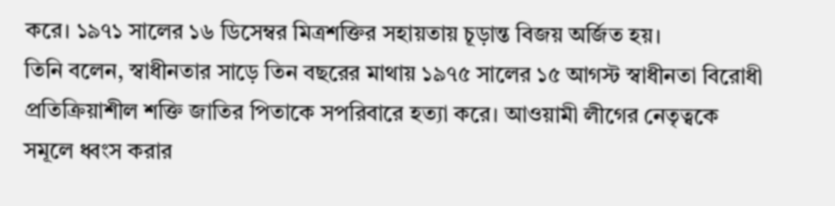করে। ১৯৭১ সালের ১৬ ডিসেম্বর মিত্রশক্তির সহায়তায় চূড়ান্ত বিজয় অর্জিত হয়।
তিনি বলেন, স্বাধীনতার সাড়ে তিন বছরের মাথায় ১৯৭৫ সালের ১৫ আগস্ট স্বাধীনতা বিরোধী প্রতিক্রিয়াশীল শক্তি জাতির পিতাকে সপরিবারে হত্যা করে। আওয়ামী লীগের নেতৃত্বকে সমূলে ধ্বংস করার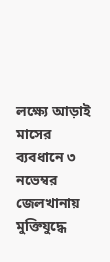লক্ষ্যে আড়াই মাসের ব্যবধানে ৩ নভেম্বর জেলখানায় মুক্তিযুদ্ধে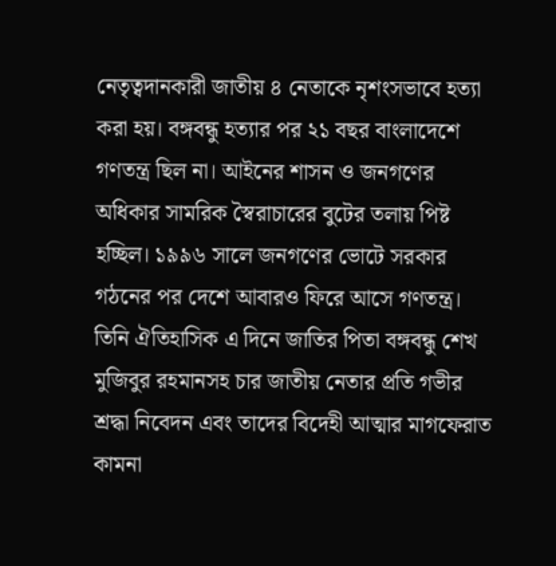নেতৃত্বদানকারী জাতীয় ৪ নেতাকে নৃশংসভাবে হত্যা করা হয়। বঙ্গবন্ধু হত্যার পর ২১ বছর বাংলাদেশে গণতন্ত্র ছিল না। আইনের শাসন ও জনগণের অধিকার সামরিক স্বৈরাচারের বুটের তলায় পিষ্ট হচ্ছিল। ১৯৯৬ সালে জনগণের ভোটে সরকার গঠনের পর দেশে আবারও ফিরে আসে গণতন্ত্র।
তিনি ঐতিহাসিক এ দিনে জাতির পিতা বঙ্গবন্ধু শেখ মুজিবুর রহমানসহ চার জাতীয় নেতার প্রতি গভীর শ্রদ্ধা নিবেদন এবং তাদের বিদেহী আত্মার মাগফেরাত কামনা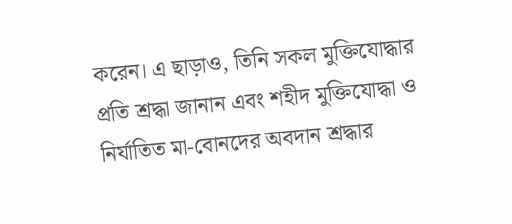করেন। এ ছাড়াও, তিনি সকল মুক্তিযোদ্ধার প্রতি শ্রদ্ধা জানান এবং শহীদ মুক্তিযোদ্ধা ও নির্যাতিত মা-বোনদের অবদান শ্রদ্ধার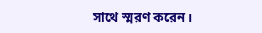সাথে স্মরণ করেন।